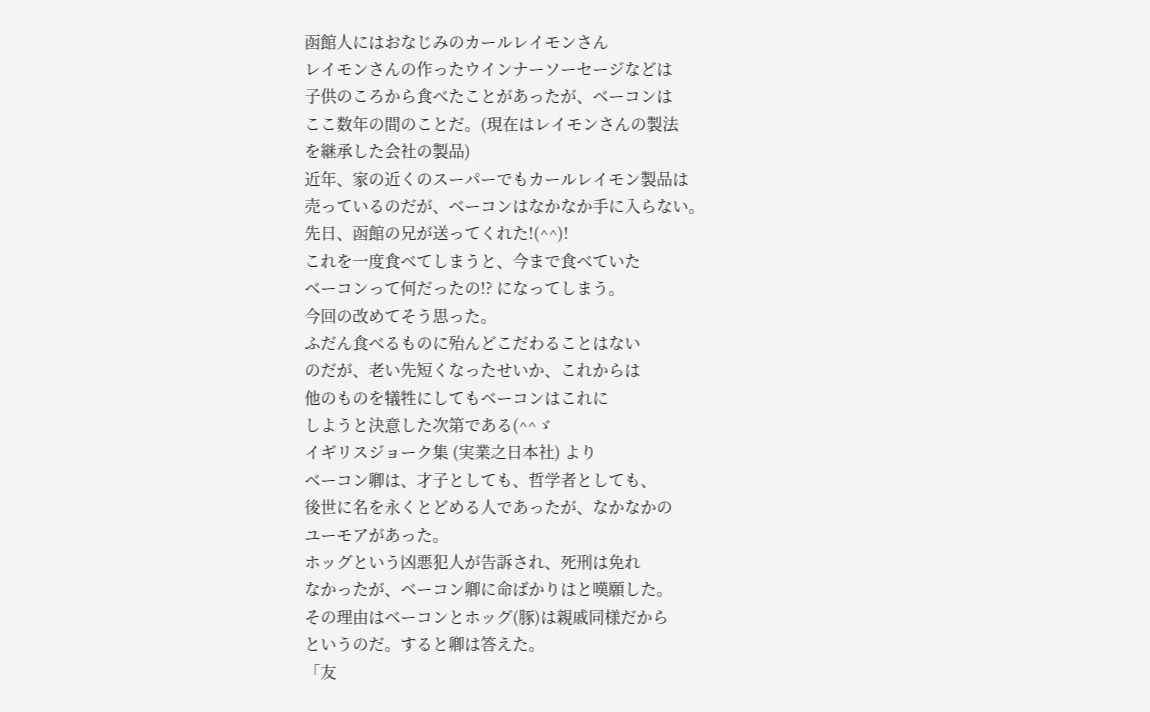函館人にはおなじみのカールレイモンさん
レイモンさんの作ったウインナーソーセージなどは
子供のころから食べたことがあったが、ベーコンは
ここ数年の間のことだ。(現在はレイモンさんの製法
を継承した会社の製品)
近年、家の近くのスーパーでもカールレイモン製品は
売っているのだが、ベーコンはなかなか手に入らない。
先日、函館の兄が送ってくれた!(^^)!
これを一度食べてしまうと、今まで食べていた
ベーコンって何だったの!? になってしまう。
今回の改めてそう思った。
ふだん食べるものに殆んどこだわることはない
のだが、老い先短くなったせいか、これからは
他のものを犠牲にしてもベーコンはこれに
しようと決意した次第である(^^ゞ
イギリスジョーク集 (実業之日本社) より
ベーコン卿は、才子としても、哲学者としても、
後世に名を永くとどめる人であったが、なかなかの
ユーモアがあった。
ホッグという凶悪犯人が告訴され、死刑は免れ
なかったが、ベーコン卿に命ばかりはと嘆願した。
その理由はベーコンとホッグ(豚)は親戚同様だから
というのだ。すると卿は答えた。
「友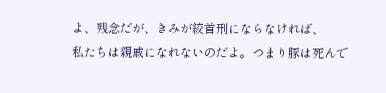よ、残念だが、きみが絞首刑にならなければ、
私たちは親戚になれないのだよ。つまり豚は死んで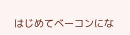はじめてベーコンにな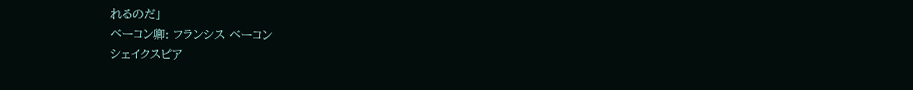れるのだ」
ベーコン卿: フランシス ベーコン
シェイクスピア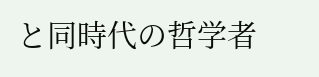と同時代の哲学者